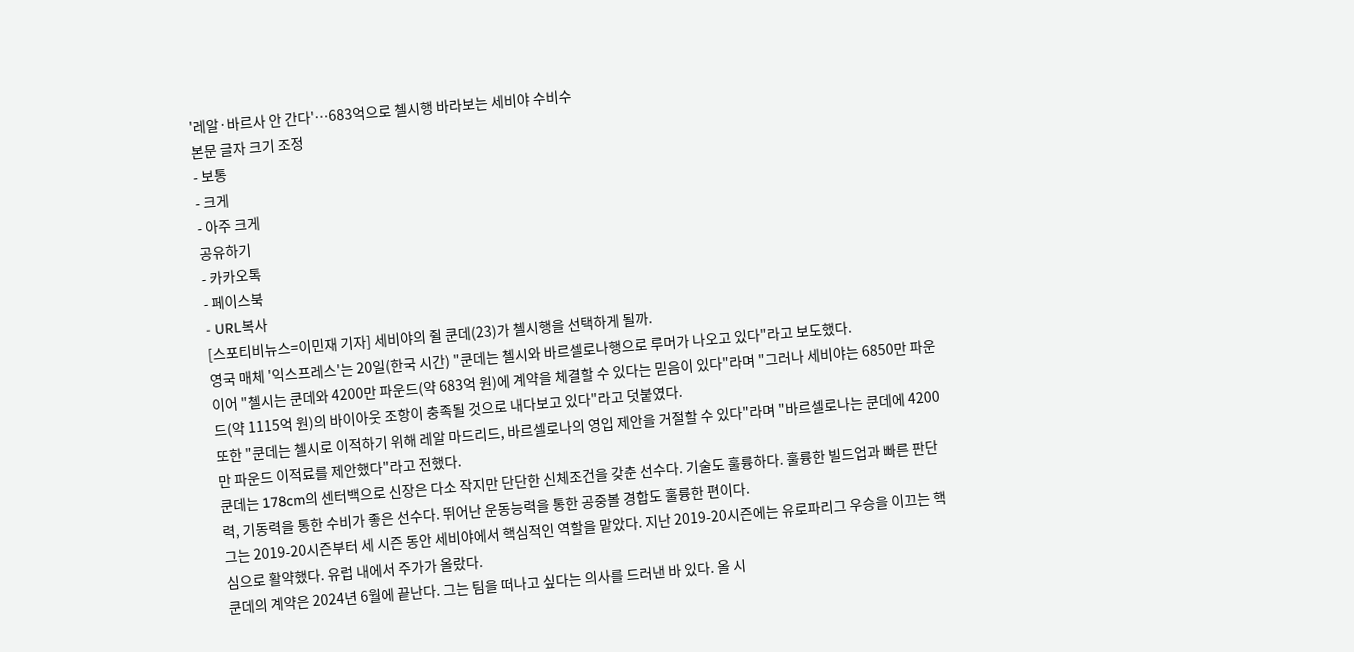'레알·바르사 안 간다'…683억으로 첼시행 바라보는 세비야 수비수
본문 글자 크기 조정
- 보통
- 크게
- 아주 크게
공유하기
- 카카오톡
- 페이스북
- URL복사
[스포티비뉴스=이민재 기자] 세비야의 쥘 쿤데(23)가 첼시행을 선택하게 될까.
영국 매체 '익스프레스'는 20일(한국 시간) "쿤데는 첼시와 바르셀로나행으로 루머가 나오고 있다"라고 보도했다.
이어 "첼시는 쿤데와 4200만 파운드(약 683억 원)에 계약을 체결할 수 있다는 믿음이 있다"라며 "그러나 세비야는 6850만 파운드(약 1115억 원)의 바이아웃 조항이 충족될 것으로 내다보고 있다"라고 덧붙였다.
또한 "쿤데는 첼시로 이적하기 위해 레알 마드리드, 바르셀로나의 영입 제안을 거절할 수 있다"라며 "바르셀로나는 쿤데에 4200만 파운드 이적료를 제안했다"라고 전했다.
쿤데는 178cm의 센터백으로 신장은 다소 작지만 단단한 신체조건을 갖춘 선수다. 기술도 훌륭하다. 훌륭한 빌드업과 빠른 판단력, 기동력을 통한 수비가 좋은 선수다. 뛰어난 운동능력을 통한 공중볼 경합도 훌륭한 편이다.
그는 2019-20시즌부터 세 시즌 동안 세비야에서 핵심적인 역할을 맡았다. 지난 2019-20시즌에는 유로파리그 우승을 이끄는 핵심으로 활약했다. 유럽 내에서 주가가 올랐다.
쿤데의 계약은 2024년 6월에 끝난다. 그는 팀을 떠나고 싶다는 의사를 드러낸 바 있다. 올 시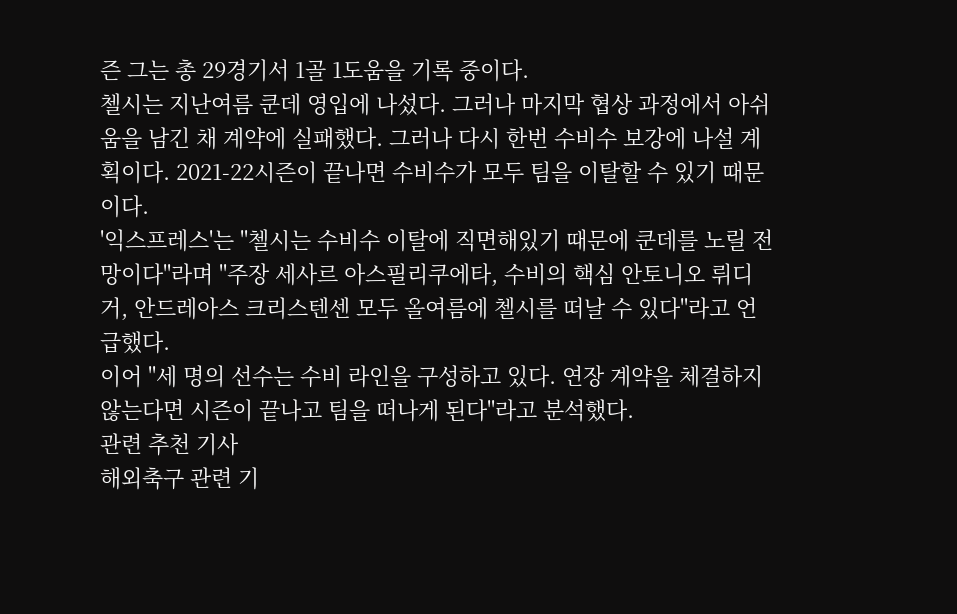즌 그는 총 29경기서 1골 1도움을 기록 중이다.
첼시는 지난여름 쿤데 영입에 나섰다. 그러나 마지막 협상 과정에서 아쉬움을 남긴 채 계약에 실패했다. 그러나 다시 한번 수비수 보강에 나설 계획이다. 2021-22시즌이 끝나면 수비수가 모두 팀을 이탈할 수 있기 때문이다.
'익스프레스'는 "첼시는 수비수 이탈에 직면해있기 때문에 쿤데를 노릴 전망이다"라며 "주장 세사르 아스필리쿠에타, 수비의 핵심 안토니오 뤼디거, 안드레아스 크리스텐센 모두 올여름에 첼시를 떠날 수 있다"라고 언급했다.
이어 "세 명의 선수는 수비 라인을 구성하고 있다. 연장 계약을 체결하지 않는다면 시즌이 끝나고 팀을 떠나게 된다"라고 분석했다.
관련 추천 기사
해외축구 관련 기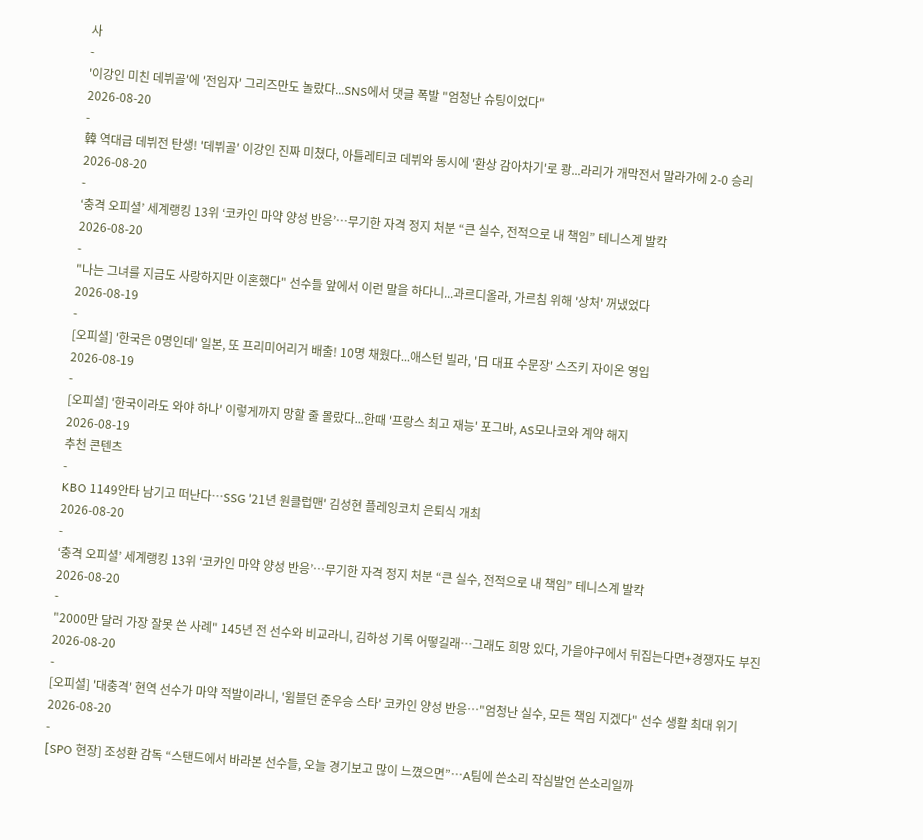사
-
'이강인 미친 데뷔골'에 '전임자' 그리즈만도 놀랐다...SNS에서 댓글 폭발 "엄청난 슈팅이었다"
2026-08-20
-
韓 역대급 데뷔전 탄생! '데뷔골' 이강인 진짜 미쳤다, 아틀레티코 데뷔와 동시에 '환상 감아차기'로 쾅...라리가 개막전서 말라가에 2-0 승리
2026-08-20
-
‘충격 오피셜’ 세계랭킹 13위 ‘코카인 마약 양성 반응’…무기한 자격 정지 처분 “큰 실수, 전적으로 내 책임” 테니스계 발칵
2026-08-20
-
"나는 그녀를 지금도 사랑하지만 이혼했다" 선수들 앞에서 이런 말을 하다니...과르디올라, 가르침 위해 '상처' 꺼냈었다
2026-08-19
-
[오피셜] '한국은 0명인데' 일본, 또 프리미어리거 배출! 10명 채웠다...애스턴 빌라, '日 대표 수문장' 스즈키 자이온 영입
2026-08-19
-
[오피셜] '한국이라도 와야 하나' 이렇게까지 망할 줄 몰랐다...한때 '프랑스 최고 재능' 포그바, AS모나코와 계약 해지
2026-08-19
추천 콘텐츠
-
KBO 1149안타 남기고 떠난다…SSG '21년 원클럽맨' 김성현 플레잉코치 은퇴식 개최
2026-08-20
-
‘충격 오피셜’ 세계랭킹 13위 ‘코카인 마약 양성 반응’…무기한 자격 정지 처분 “큰 실수, 전적으로 내 책임” 테니스계 발칵
2026-08-20
-
"2000만 달러 가장 잘못 쓴 사례" 145년 전 선수와 비교라니, 김하성 기록 어떻길래…그래도 희망 있다, 가을야구에서 뒤집는다면+경쟁자도 부진
2026-08-20
-
[오피셜] '대충격' 현역 선수가 마약 적발이라니, '윔블던 준우승 스타' 코카인 양성 반응…"엄청난 실수, 모든 책임 지겠다" 선수 생활 최대 위기
2026-08-20
-
[SPO 현장] 조성환 감독 “스탠드에서 바라본 선수들, 오늘 경기보고 많이 느꼈으면”…A팀에 쓴소리 작심발언 쓴소리일까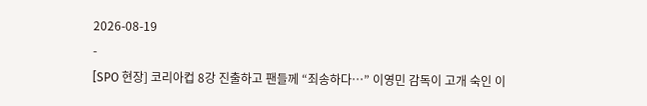2026-08-19
-
[SPO 현장] 코리아컵 8강 진출하고 팬들께 “죄송하다…” 이영민 감독이 고개 숙인 이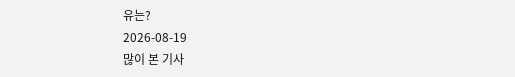유는?
2026-08-19
많이 본 기사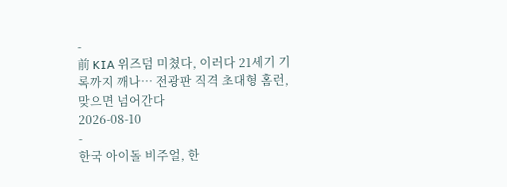-
前 KIA 위즈덤 미쳤다, 이러다 21세기 기록까지 깨나… 전광판 직격 초대형 홈런, 맞으면 넘어간다
2026-08-10
-
한국 아이돌 비주얼, 한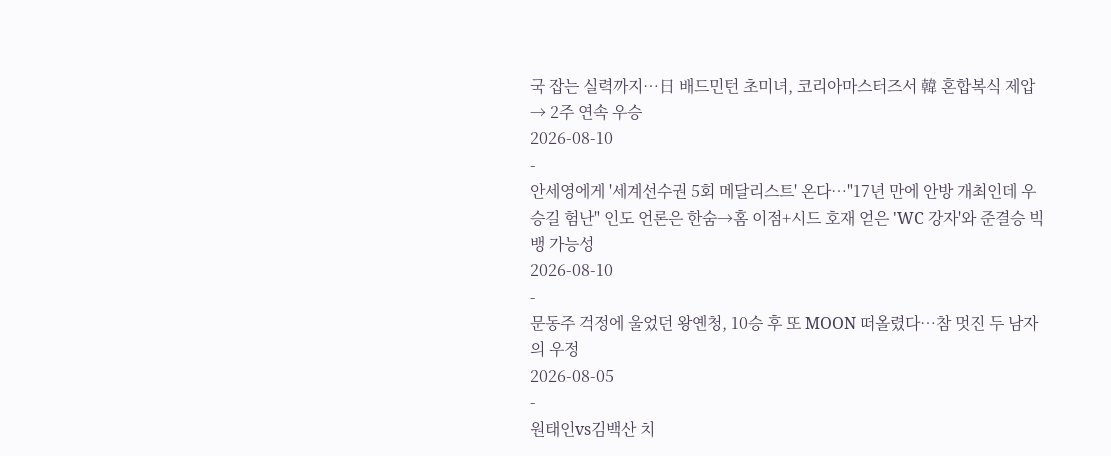국 잡는 실력까지…日 배드민턴 초미녀, 코리아마스터즈서 韓 혼합복식 제압 → 2주 연속 우승
2026-08-10
-
안세영에게 '세계선수권 5회 메달리스트' 온다…"17년 만에 안방 개최인데 우승길 험난" 인도 언론은 한숨→홈 이점+시드 호재 얻은 'WC 강자'와 준결승 빅뱅 가능성
2026-08-10
-
문동주 걱정에 울었던 왕옌청, 10승 후 또 MOON 떠올렸다…참 멋진 두 남자의 우정
2026-08-05
-
원태인vs김백산 치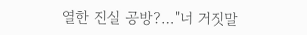열한 진실 공방?…"너 거짓말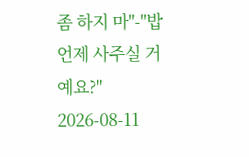좀 하지 마"-"밥 언제 사주실 거예요?"
2026-08-11